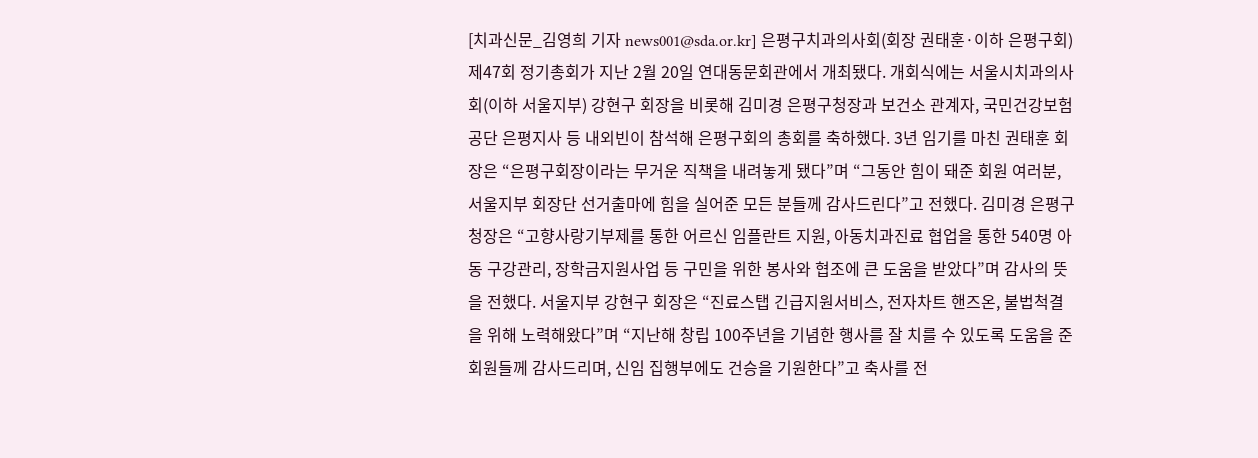[치과신문_김영희 기자 news001@sda.or.kr] 은평구치과의사회(회장 권태훈·이하 은평구회) 제47회 정기총회가 지난 2월 20일 연대동문회관에서 개최됐다. 개회식에는 서울시치과의사회(이하 서울지부) 강현구 회장을 비롯해 김미경 은평구청장과 보건소 관계자, 국민건강보험공단 은평지사 등 내외빈이 참석해 은평구회의 총회를 축하했다. 3년 임기를 마친 권태훈 회장은 “은평구회장이라는 무거운 직책을 내려놓게 됐다”며 “그동안 힘이 돼준 회원 여러분, 서울지부 회장단 선거출마에 힘을 실어준 모든 분들께 감사드린다”고 전했다. 김미경 은평구청장은 “고향사랑기부제를 통한 어르신 임플란트 지원, 아동치과진료 협업을 통한 540명 아동 구강관리, 장학금지원사업 등 구민을 위한 봉사와 협조에 큰 도움을 받았다”며 감사의 뜻을 전했다. 서울지부 강현구 회장은 “진료스탭 긴급지원서비스, 전자차트 핸즈온, 불법척결을 위해 노력해왔다”며 “지난해 창립 100주년을 기념한 행사를 잘 치를 수 있도록 도움을 준 회원들께 감사드리며, 신임 집행부에도 건승을 기원한다”고 축사를 전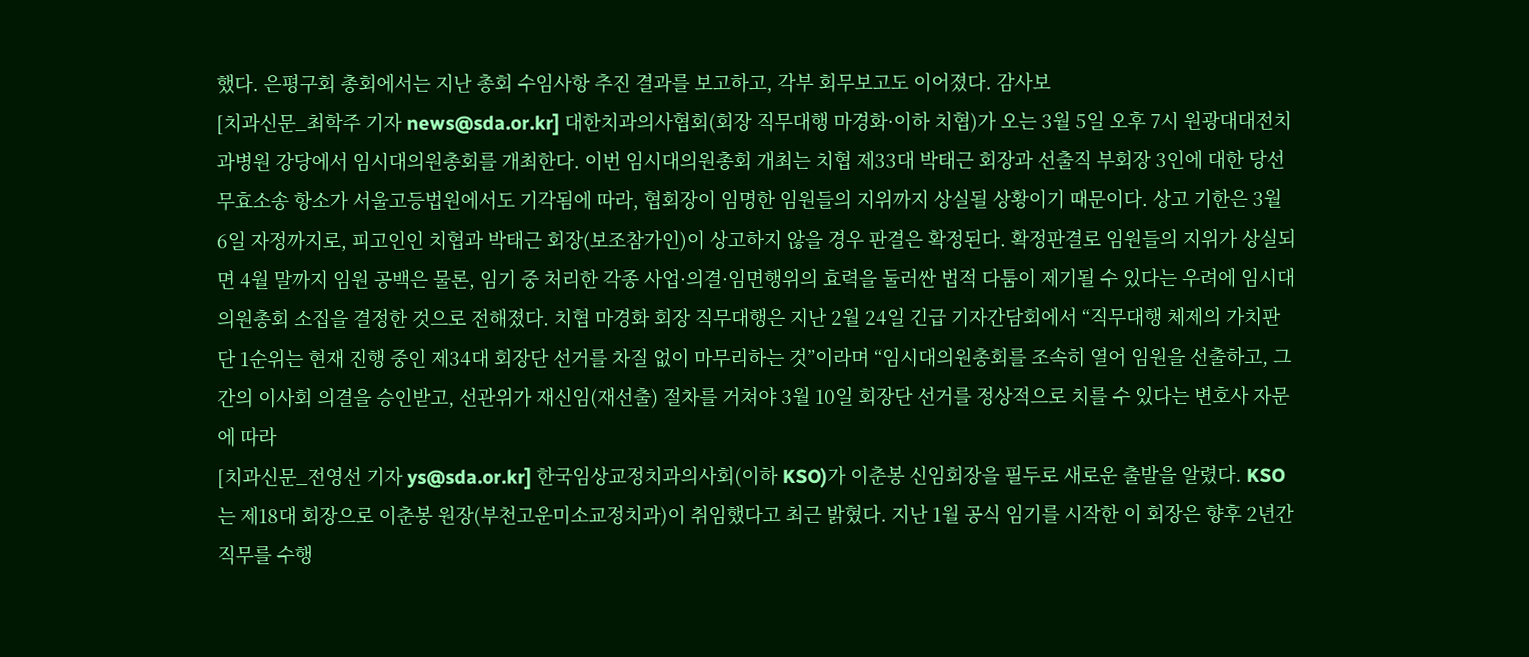했다. 은평구회 총회에서는 지난 총회 수임사항 추진 결과를 보고하고, 각부 회무보고도 이어졌다. 감사보
[치과신문_최학주 기자 news@sda.or.kr] 대한치과의사협회(회장 직무대행 마경화·이하 치협)가 오는 3월 5일 오후 7시 원광대대전치과병원 강당에서 임시대의원총회를 개최한다. 이번 임시대의원총회 개최는 치협 제33대 박태근 회장과 선출직 부회장 3인에 대한 당선무효소송 항소가 서울고등법원에서도 기각됨에 따라, 협회장이 임명한 임원들의 지위까지 상실될 상황이기 때문이다. 상고 기한은 3월 6일 자정까지로, 피고인인 치협과 박태근 회장(보조참가인)이 상고하지 않을 경우 판결은 확정된다. 확정판결로 임원들의 지위가 상실되면 4월 말까지 임원 공백은 물론, 임기 중 처리한 각종 사업·의결·임면행위의 효력을 둘러싼 법적 다툼이 제기될 수 있다는 우려에 임시대의원총회 소집을 결정한 것으로 전해졌다. 치협 마경화 회장 직무대행은 지난 2월 24일 긴급 기자간담회에서 “직무대행 체제의 가치판단 1순위는 현재 진행 중인 제34대 회장단 선거를 차질 없이 마무리하는 것”이라며 “임시대의원총회를 조속히 열어 임원을 선출하고, 그간의 이사회 의결을 승인받고, 선관위가 재신임(재선출) 절차를 거쳐야 3월 10일 회장단 선거를 정상적으로 치를 수 있다는 변호사 자문에 따라
[치과신문_전영선 기자 ys@sda.or.kr] 한국임상교정치과의사회(이하 KSO)가 이춘봉 신임회장을 필두로 새로운 출발을 알렸다. KSO는 제18대 회장으로 이춘봉 원장(부천고운미소교정치과)이 취임했다고 최근 밝혔다. 지난 1월 공식 임기를 시작한 이 회장은 향후 2년간 직무를 수행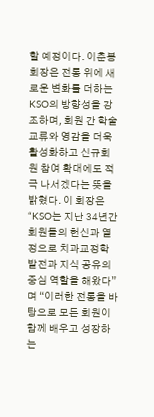할 예정이다. 이춘봉 회장은 전통 위에 새로운 변화를 더하는 KSO의 방향성을 강조하며, 회원 간 학술 교류와 영감을 더욱 활성화하고 신규회원 참여 확대에도 적극 나서겠다는 뜻을 밝혔다. 이 회장은 “KSO는 지난 34년간 회원들의 헌신과 열정으로 치과교정학 발전과 지식 공유의 중심 역할을 해왔다”며 “이러한 전통을 바탕으로 모든 회원이 함께 배우고 성장하는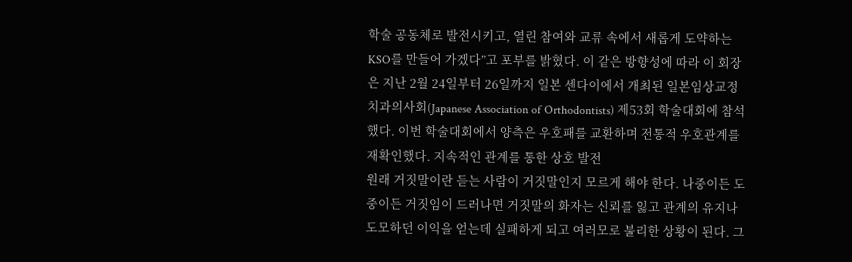학술 공동체로 발전시키고, 열린 참여와 교류 속에서 새롭게 도약하는 KSO를 만들어 가겠다”고 포부를 밝혔다. 이 같은 방향성에 따라 이 회장은 지난 2월 24일부터 26일까지 일본 센다이에서 개최된 일본임상교정치과의사회(Japanese Association of Orthodontists) 제53회 학술대회에 참석했다. 이번 학술대회에서 양측은 우호패를 교환하며 전통적 우호관계를 재확인했다. 지속적인 관계를 통한 상호 발전
원래 거짓말이란 듣는 사람이 거짓말인지 모르게 해야 한다. 나중이든 도중이든 거짓임이 드러나면 거짓말의 화자는 신뢰를 잃고 관계의 유지나 도모하던 이익을 얻는데 실패하게 되고 여러모로 불리한 상황이 된다. 그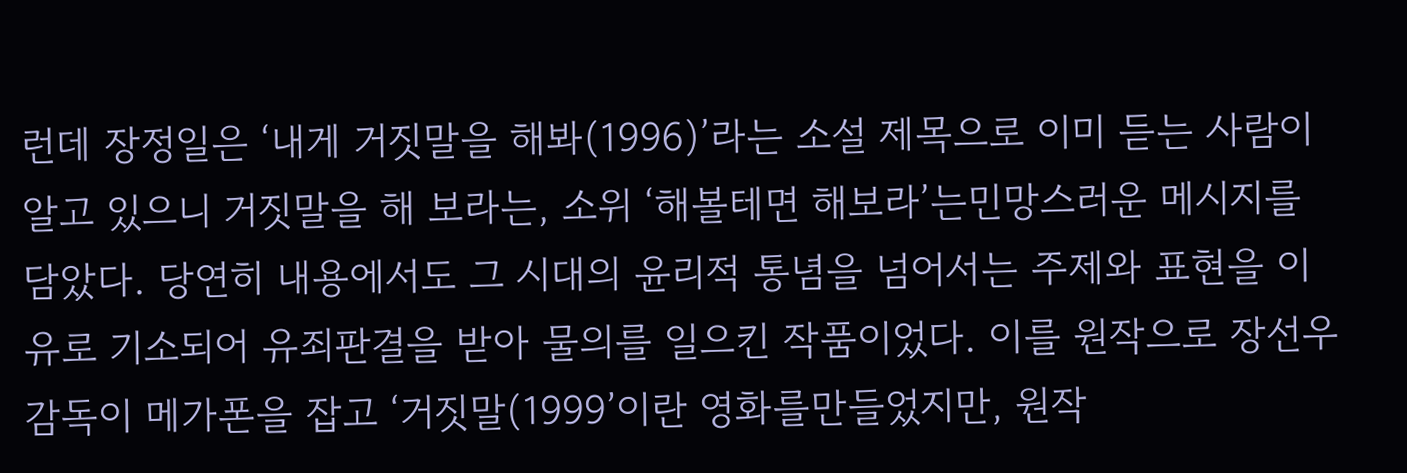런데 장정일은 ‘내게 거짓말을 해봐(1996)’라는 소설 제목으로 이미 듣는 사람이 알고 있으니 거짓말을 해 보라는, 소위 ‘해볼테면 해보라’는민망스러운 메시지를 담았다. 당연히 내용에서도 그 시대의 윤리적 통념을 넘어서는 주제와 표현을 이유로 기소되어 유죄판결을 받아 물의를 일으킨 작품이었다. 이를 원작으로 장선우 감독이 메가폰을 잡고 ‘거짓말(1999’이란 영화를만들었지만, 원작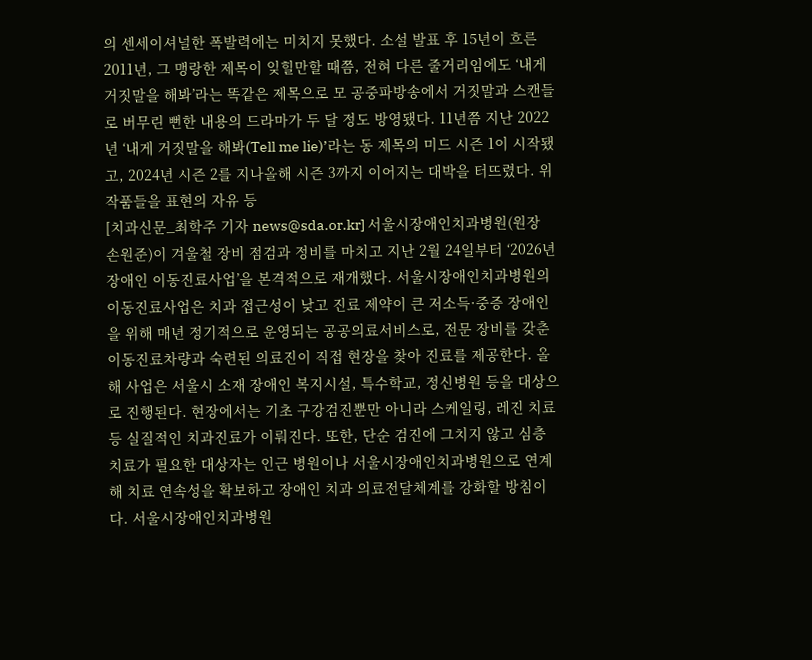의 센세이셔널한 폭발력에는 미치지 못했다. 소설 발표 후 15년이 흐른 2011년, 그 맹랑한 제목이 잊힐만할 때쯤, 전혀 다른 줄거리임에도 ‘내게 거짓말을 해봐’라는 똑같은 제목으로 모 공중파방송에서 거짓말과 스캔들로 버무린 뻔한 내용의 드라마가 두 달 정도 방영됐다. 11년쯤 지난 2022년 ‘내게 거짓말을 해봐(Tell me lie)’라는 동 제목의 미드 시즌 1이 시작됐고, 2024년 시즌 2를 지나올해 시즌 3까지 이어지는 대박을 터뜨렸다. 위 작품들을 표현의 자유 등
[치과신문_최학주 기자 news@sda.or.kr] 서울시장애인치과병원(원장 손원준)이 겨울철 장비 점검과 정비를 마치고 지난 2월 24일부터 ‘2026년 장애인 이동진료사업’을 본격적으로 재개했다. 서울시장애인치과병원의 이동진료사업은 치과 접근성이 낮고 진료 제약이 큰 저소득·중증 장애인을 위해 매년 정기적으로 운영되는 공공의료서비스로, 전문 장비를 갖춘 이동진료차량과 숙련된 의료진이 직접 현장을 찾아 진료를 제공한다. 올해 사업은 서울시 소재 장애인 복지시설, 특수학교, 정신병원 등을 대상으로 진행된다. 현장에서는 기초 구강검진뿐만 아니라 스케일링, 레진 치료 등 실질적인 치과진료가 이뤄진다. 또한, 단순 검진에 그치지 않고 심층 치료가 필요한 대상자는 인근 병원이나 서울시장애인치과병원으로 연계해 치료 연속성을 확보하고 장애인 치과 의료전달체계를 강화할 방침이다. 서울시장애인치과병원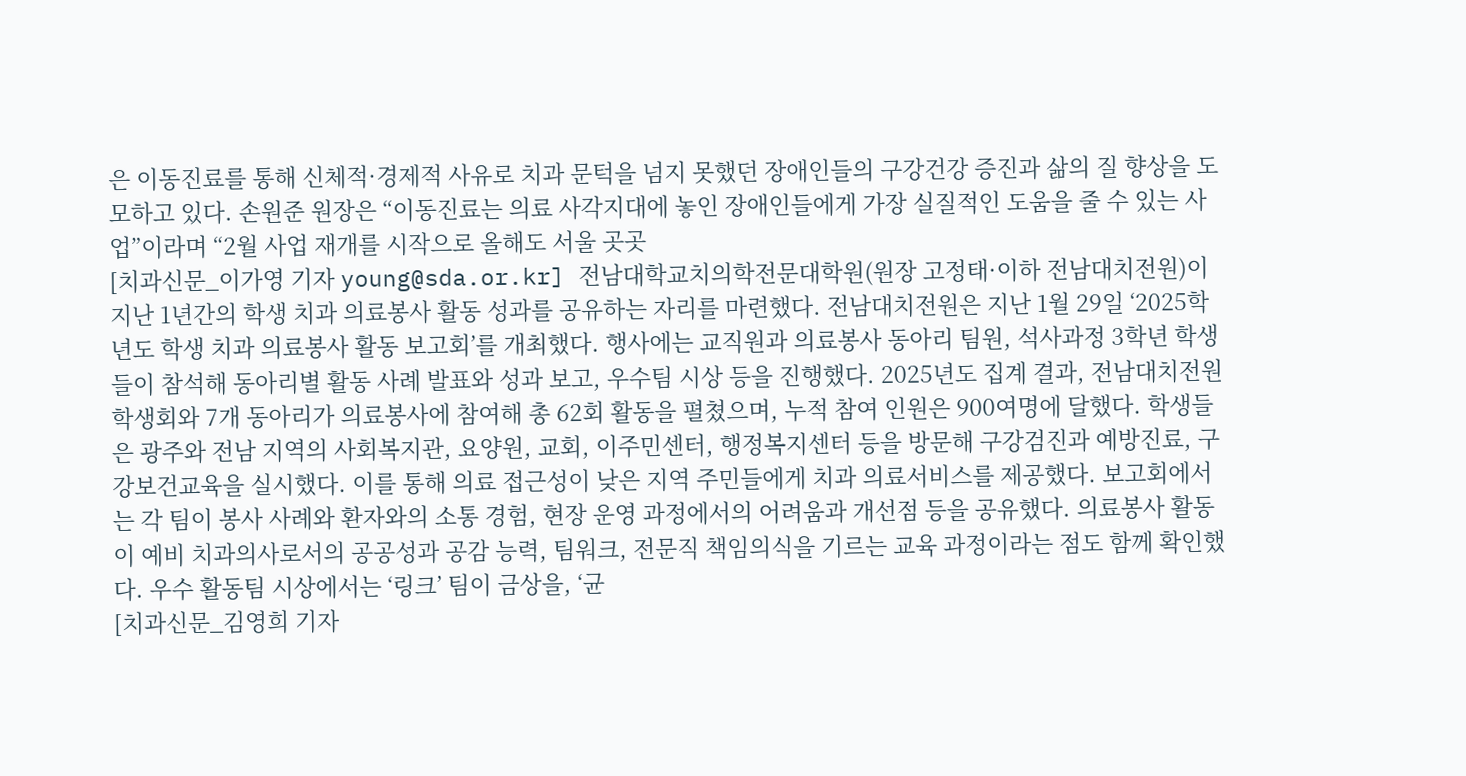은 이동진료를 통해 신체적·경제적 사유로 치과 문턱을 넘지 못했던 장애인들의 구강건강 증진과 삶의 질 향상을 도모하고 있다. 손원준 원장은 “이동진료는 의료 사각지대에 놓인 장애인들에게 가장 실질적인 도움을 줄 수 있는 사업”이라며 “2월 사업 재개를 시작으로 올해도 서울 곳곳
[치과신문_이가영 기자 young@sda.or.kr] 전남대학교치의학전문대학원(원장 고정태·이하 전남대치전원)이 지난 1년간의 학생 치과 의료봉사 활동 성과를 공유하는 자리를 마련했다. 전남대치전원은 지난 1월 29일 ‘2025학년도 학생 치과 의료봉사 활동 보고회’를 개최했다. 행사에는 교직원과 의료봉사 동아리 팀원, 석사과정 3학년 학생들이 참석해 동아리별 활동 사례 발표와 성과 보고, 우수팀 시상 등을 진행했다. 2025년도 집계 결과, 전남대치전원 학생회와 7개 동아리가 의료봉사에 참여해 총 62회 활동을 펼쳤으며, 누적 참여 인원은 900여명에 달했다. 학생들은 광주와 전남 지역의 사회복지관, 요양원, 교회, 이주민센터, 행정복지센터 등을 방문해 구강검진과 예방진료, 구강보건교육을 실시했다. 이를 통해 의료 접근성이 낮은 지역 주민들에게 치과 의료서비스를 제공했다. 보고회에서는 각 팀이 봉사 사례와 환자와의 소통 경험, 현장 운영 과정에서의 어려움과 개선점 등을 공유했다. 의료봉사 활동이 예비 치과의사로서의 공공성과 공감 능력, 팀워크, 전문직 책임의식을 기르는 교육 과정이라는 점도 함께 확인했다. 우수 활동팀 시상에서는 ‘링크’ 팀이 금상을, ‘균
[치과신문_김영희 기자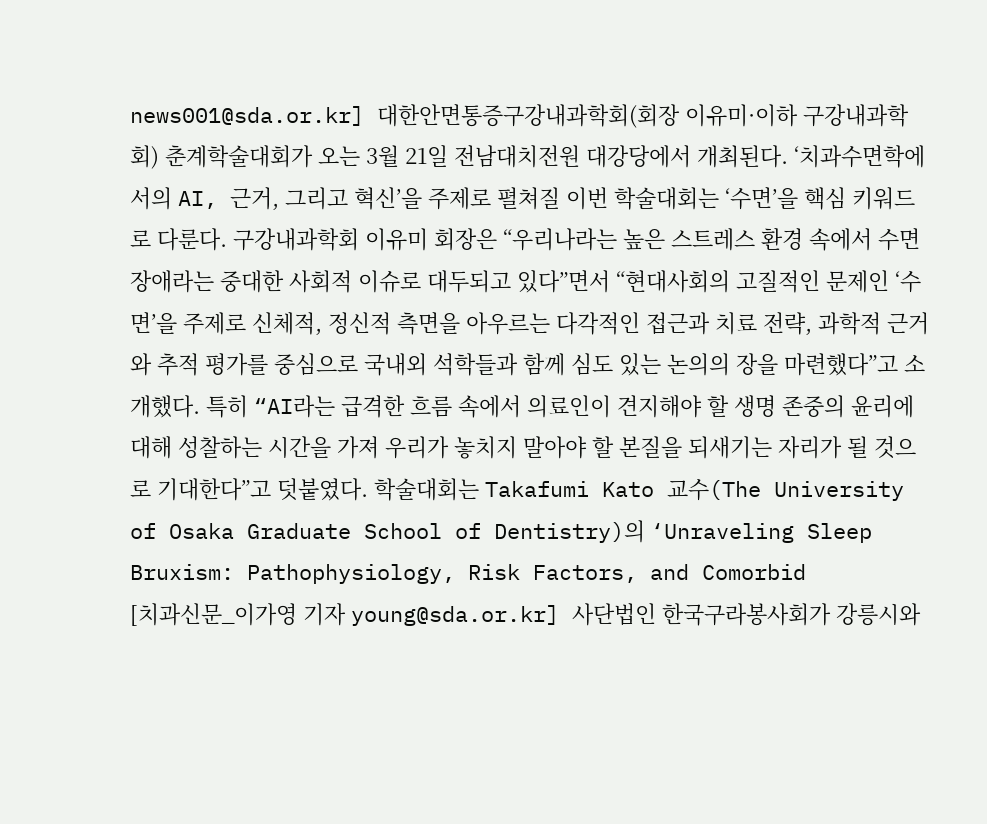news001@sda.or.kr] 대한안면통증구강내과학회(회장 이유미·이하 구강내과학회) 춘계학술대회가 오는 3월 21일 전남대치전원 대강당에서 개최된다. ‘치과수면학에서의 AI, 근거, 그리고 혁신’을 주제로 펼쳐질 이번 학술대회는 ‘수면’을 핵심 키워드로 다룬다. 구강내과학회 이유미 회장은 “우리나라는 높은 스트레스 환경 속에서 수면장애라는 중대한 사회적 이슈로 대두되고 있다”면서 “현대사회의 고질적인 문제인 ‘수면’을 주제로 신체적, 정신적 측면을 아우르는 다각적인 접근과 치료 전략, 과학적 근거와 추적 평가를 중심으로 국내외 석학들과 함께 심도 있는 논의의 장을 마련했다”고 소개했다. 특히 “AI라는 급격한 흐름 속에서 의료인이 견지해야 할 생명 존중의 윤리에 대해 성찰하는 시간을 가져 우리가 놓치지 말아야 할 본질을 되새기는 자리가 될 것으로 기대한다”고 덧붙였다. 학술대회는 Takafumi Kato 교수(The University of Osaka Graduate School of Dentistry)의 ‘Unraveling Sleep Bruxism: Pathophysiology, Risk Factors, and Comorbid
[치과신문_이가영 기자 young@sda.or.kr] 사단법인 한국구라봉사회가 강릉시와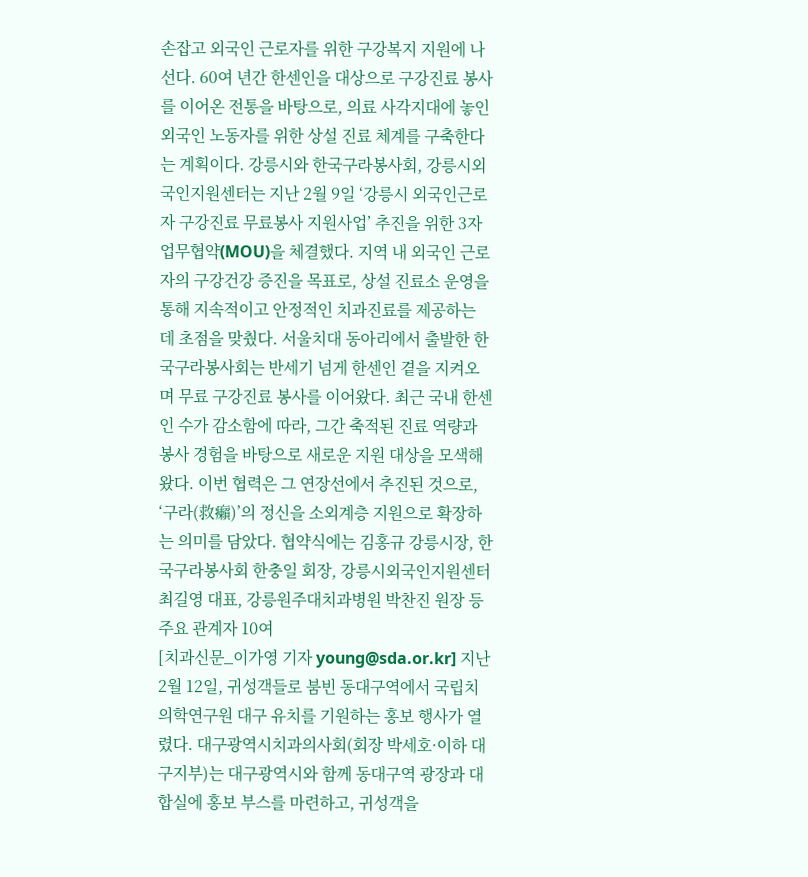손잡고 외국인 근로자를 위한 구강복지 지원에 나선다. 60여 년간 한센인을 대상으로 구강진료 봉사를 이어온 전통을 바탕으로, 의료 사각지대에 놓인 외국인 노동자를 위한 상설 진료 체계를 구축한다는 계획이다. 강릉시와 한국구라봉사회, 강릉시외국인지원센터는 지난 2월 9일 ‘강릉시 외국인근로자 구강진료 무료봉사 지원사업’ 추진을 위한 3자 업무협약(MOU)을 체결했다. 지역 내 외국인 근로자의 구강건강 증진을 목표로, 상설 진료소 운영을 통해 지속적이고 안정적인 치과진료를 제공하는 데 초점을 맞췄다. 서울치대 동아리에서 출발한 한국구라봉사회는 반세기 넘게 한센인 곁을 지켜오며 무료 구강진료 봉사를 이어왔다. 최근 국내 한센인 수가 감소함에 따라, 그간 축적된 진료 역량과 봉사 경험을 바탕으로 새로운 지원 대상을 모색해 왔다. 이번 협력은 그 연장선에서 추진된 것으로, ‘구라(救癩)’의 정신을 소외계층 지원으로 확장하는 의미를 담았다. 협약식에는 김홍규 강릉시장, 한국구라봉사회 한충일 회장, 강릉시외국인지원센터 최길영 대표, 강릉원주대치과병원 박찬진 원장 등 주요 관계자 10여
[치과신문_이가영 기자 young@sda.or.kr] 지난 2월 12일, 귀성객들로 붐빈 동대구역에서 국립치의학연구원 대구 유치를 기원하는 홍보 행사가 열렸다. 대구광역시치과의사회(회장 박세호·이하 대구지부)는 대구광역시와 함께 동대구역 광장과 대합실에 홍보 부스를 마련하고, 귀성객을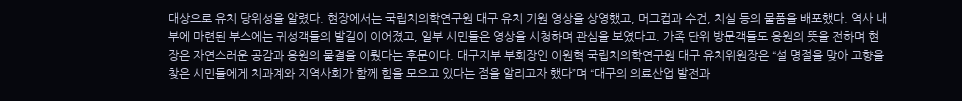대상으로 유치 당위성을 알렸다. 현장에서는 국립치의학연구원 대구 유치 기원 영상을 상영했고, 머그컵과 수건, 치실 등의 물품을 배포했다. 역사 내부에 마련된 부스에는 귀성객들의 발길이 이어졌고, 일부 시민들은 영상을 시청하며 관심을 보였다고. 가족 단위 방문객들도 응원의 뜻을 전하며 현장은 자연스러운 공감과 응원의 물결을 이뤘다는 후문이다. 대구지부 부회장인 이원혁 국립치의학연구원 대구 유치위원장은 “설 명절을 맞아 고향을 찾은 시민들에게 치과계와 지역사회가 함께 힘을 모으고 있다는 점을 알리고자 했다”며 “대구의 의료산업 발전과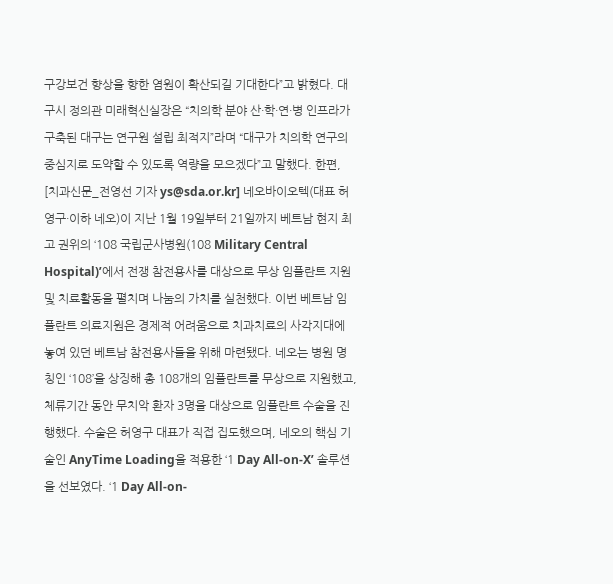구강보건 향상을 향한 염원이 확산되길 기대한다”고 밝혔다. 대구시 정의관 미래혁신실장은 “치의학 분야 산·학·연·병 인프라가 구축된 대구는 연구원 설립 최적지”라며 “대구가 치의학 연구의 중심지로 도약할 수 있도록 역량을 모으겠다”고 말했다. 한편,
[치과신문_전영선 기자 ys@sda.or.kr] 네오바이오텍(대표 허영구·이하 네오)이 지난 1월 19일부터 21일까지 베트남 현지 최고 권위의 ‘108 국립군사병원(108 Military Central Hospital)’에서 전쟁 참전용사를 대상으로 무상 임플란트 지원 및 치료활동을 펼치며 나눔의 가치를 실천했다. 이번 베트남 임플란트 의료지원은 경제적 어려움으로 치과치료의 사각지대에 놓여 있던 베트남 참전용사들을 위해 마련됐다. 네오는 병원 명칭인 ‘108’을 상징해 총 108개의 임플란트를 무상으로 지원했고, 체류기간 동안 무치악 환자 3명을 대상으로 임플란트 수술을 진행했다. 수술은 허영구 대표가 직접 집도했으며, 네오의 핵심 기술인 AnyTime Loading을 적용한 ‘1 Day All-on-X’ 솔루션을 선보였다. ‘1 Day All-on-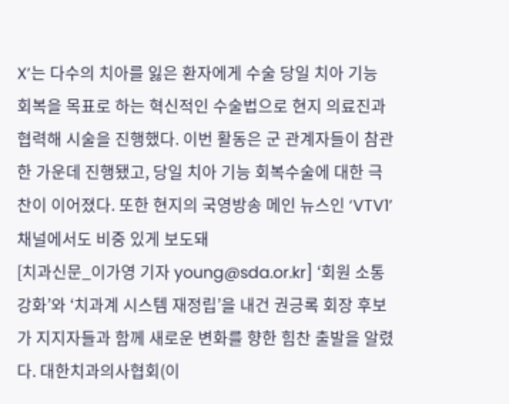X’는 다수의 치아를 잃은 환자에게 수술 당일 치아 기능 회복을 목표로 하는 혁신적인 수술법으로 현지 의료진과 협력해 시술을 진행했다. 이번 활동은 군 관계자들이 참관한 가운데 진행됐고, 당일 치아 기능 회복수술에 대한 극찬이 이어졌다. 또한 현지의 국영방송 메인 뉴스인 ‘VTV1’ 채널에서도 비중 있게 보도돼
[치과신문_이가영 기자 young@sda.or.kr] ‘회원 소통 강화’와 ‘치과계 시스템 재정립’을 내건 권긍록 회장 후보가 지지자들과 함께 새로운 변화를 향한 힘찬 출발을 알렸다. 대한치과의사협회(이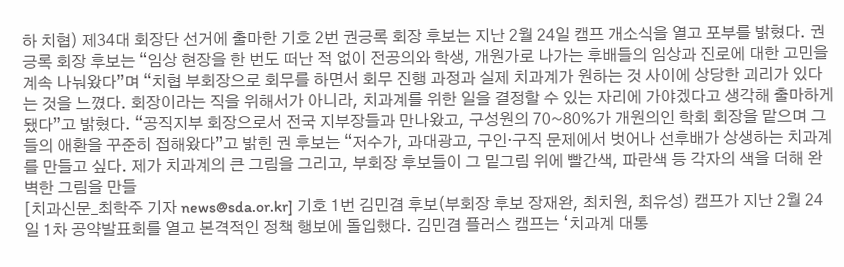하 치협) 제34대 회장단 선거에 출마한 기호 2번 권긍록 회장 후보는 지난 2월 24일 캠프 개소식을 열고 포부를 밝혔다. 권긍록 회장 후보는 “임상 현장을 한 번도 떠난 적 없이 전공의와 학생, 개원가로 나가는 후배들의 임상과 진로에 대한 고민을 계속 나눠왔다”며 “치협 부회장으로 회무를 하면서 회무 진행 과정과 실제 치과계가 원하는 것 사이에 상당한 괴리가 있다는 것을 느꼈다. 회장이라는 직을 위해서가 아니라, 치과계를 위한 일을 결정할 수 있는 자리에 가야겠다고 생각해 출마하게 됐다”고 밝혔다. “공직지부 회장으로서 전국 지부장들과 만나왔고, 구성원의 70~80%가 개원의인 학회 회장을 맡으며 그들의 애환을 꾸준히 접해왔다”고 밝힌 권 후보는 “저수가, 과대광고, 구인·구직 문제에서 벗어나 선후배가 상생하는 치과계를 만들고 싶다. 제가 치과계의 큰 그림을 그리고, 부회장 후보들이 그 밑그림 위에 빨간색, 파란색 등 각자의 색을 더해 완벽한 그림을 만들
[치과신문_최학주 기자 news@sda.or.kr] 기호 1번 김민겸 후보(부회장 후보 장재완, 최치원, 최유성) 캠프가 지난 2월 24일 1차 공약발표회를 열고 본격적인 정책 행보에 돌입했다. 김민겸 플러스 캠프는 ‘치과계 대통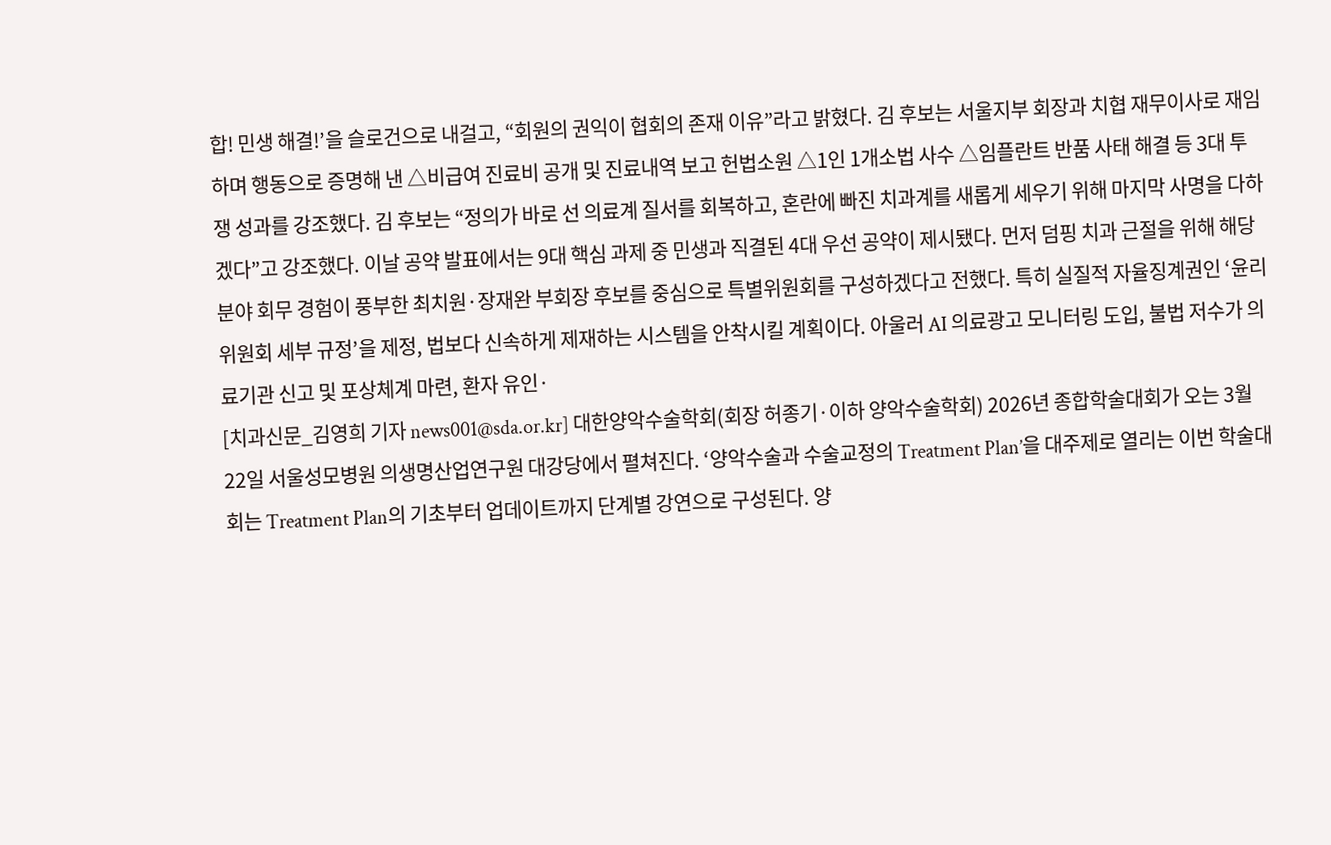합! 민생 해결!’을 슬로건으로 내걸고, “회원의 권익이 협회의 존재 이유”라고 밝혔다. 김 후보는 서울지부 회장과 치협 재무이사로 재임하며 행동으로 증명해 낸 △비급여 진료비 공개 및 진료내역 보고 헌법소원 △1인 1개소법 사수 △임플란트 반품 사태 해결 등 3대 투쟁 성과를 강조했다. 김 후보는 “정의가 바로 선 의료계 질서를 회복하고, 혼란에 빠진 치과계를 새롭게 세우기 위해 마지막 사명을 다하겠다”고 강조했다. 이날 공약 발표에서는 9대 핵심 과제 중 민생과 직결된 4대 우선 공약이 제시됐다. 먼저 덤핑 치과 근절을 위해 해당 분야 회무 경험이 풍부한 최치원·장재완 부회장 후보를 중심으로 특별위원회를 구성하겠다고 전했다. 특히 실질적 자율징계권인 ‘윤리위원회 세부 규정’을 제정, 법보다 신속하게 제재하는 시스템을 안착시킬 계획이다. 아울러 AI 의료광고 모니터링 도입, 불법 저수가 의료기관 신고 및 포상체계 마련, 환자 유인·
[치과신문_김영희 기자 news001@sda.or.kr] 대한양악수술학회(회장 허종기·이하 양악수술학회) 2026년 종합학술대회가 오는 3월 22일 서울성모병원 의생명산업연구원 대강당에서 펼쳐진다. ‘양악수술과 수술교정의 Treatment Plan’을 대주제로 열리는 이번 학술대회는 Treatment Plan의 기초부터 업데이트까지 단계별 강연으로 구성된다. 양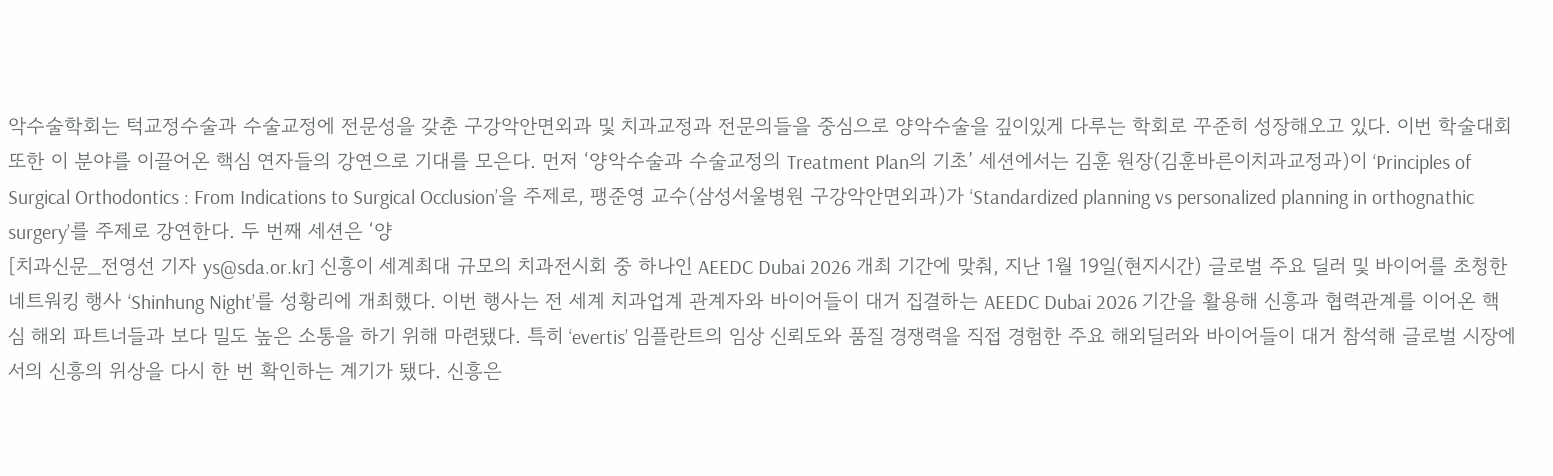악수술학회는 턱교정수술과 수술교정에 전문성을 갖춘 구강악안면외과 및 치과교정과 전문의들을 중심으로 양악수술을 깊이있게 다루는 학회로 꾸준히 성장해오고 있다. 이번 학술대회 또한 이 분야를 이끌어온 핵심 연자들의 강연으로 기대를 모은다. 먼저 ‘양악수술과 수술교정의 Treatment Plan의 기초’ 세션에서는 김훈 원장(김훈바른이치과교정과)이 ‘Principles of Surgical Orthodontics : From Indications to Surgical Occlusion’을 주제로, 팽준영 교수(삼성서울병원 구강악안면외과)가 ‘Standardized planning vs personalized planning in orthognathic surgery’를 주제로 강연한다. 두 번째 세션은 ‘양
[치과신문_전영선 기자 ys@sda.or.kr] 신흥이 세계최대 규모의 치과전시회 중 하나인 AEEDC Dubai 2026 개최 기간에 맞춰, 지난 1월 19일(현지시간) 글로벌 주요 딜러 및 바이어를 초청한 네트워킹 행사 ‘Shinhung Night’를 성황리에 개최했다. 이번 행사는 전 세계 치과업계 관계자와 바이어들이 대거 집결하는 AEEDC Dubai 2026 기간을 활용해 신흥과 협력관계를 이어온 핵심 해외 파트너들과 보다 밀도 높은 소통을 하기 위해 마련됐다. 특히 ‘evertis’ 임플란트의 임상 신뢰도와 품질 경쟁력을 직접 경험한 주요 해외딜러와 바이어들이 대거 참석해 글로벌 시장에서의 신흥의 위상을 다시 한 번 확인하는 계기가 됐다. 신흥은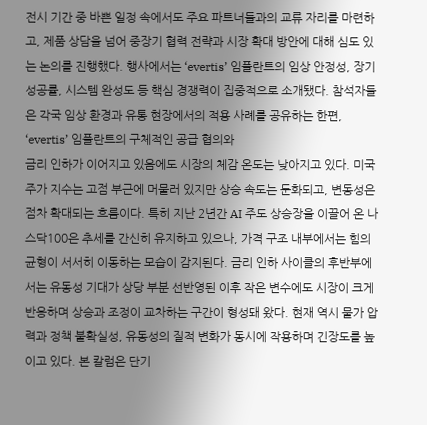전시 기간 중 바쁜 일정 속에서도 주요 파트너들과의 교류 자리를 마련하고, 제품 상담을 넘어 중장기 협력 전략과 시장 확대 방안에 대해 심도 있는 논의를 진행했다. 행사에서는 ‘evertis’ 임플란트의 임상 안정성, 장기 성공률, 시스템 완성도 등 핵심 경쟁력이 집중적으로 소개됐다. 참석자들은 각국 임상 환경과 유통 현장에서의 적용 사례를 공유하는 한편, ‘evertis’ 임플란트의 구체적인 공급 협의와
금리 인하가 이어지고 있음에도 시장의 체감 온도는 낮아지고 있다. 미국 주가 지수는 고점 부근에 머물러 있지만 상승 속도는 둔화되고, 변동성은 점차 확대되는 흐름이다. 특히 지난 2년간 AI 주도 상승장을 이끌어 온 나스닥100은 추세를 간신히 유지하고 있으나, 가격 구조 내부에서는 힘의 균형이 서서히 이동하는 모습이 감지된다. 금리 인하 사이클의 후반부에서는 유동성 기대가 상당 부분 선반영된 이후 작은 변수에도 시장이 크게 반응하며 상승과 조정이 교차하는 구간이 형성돼 왔다. 현재 역시 물가 압력과 정책 불확실성, 유동성의 질적 변화가 동시에 작용하며 긴장도를 높이고 있다. 본 칼럼은 단기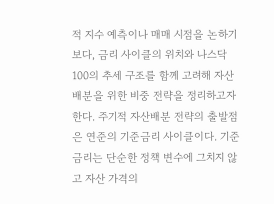적 지수 예측이나 매매 시점을 논하기보다, 금리 사이클의 위치와 나스닥100의 추세 구조를 함께 고려해 자산배분을 위한 비중 전략을 정리하고자 한다. 주기적 자산배분 전략의 출발점은 연준의 기준금리 사이클이다. 기준금리는 단순한 정책 변수에 그치지 않고 자산 가격의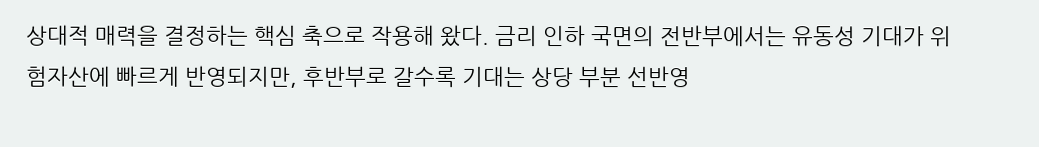상대적 매력을 결정하는 핵심 축으로 작용해 왔다. 금리 인하 국면의 전반부에서는 유동성 기대가 위험자산에 빠르게 반영되지만, 후반부로 갈수록 기대는 상당 부분 선반영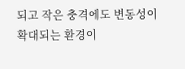되고 작은 충격에도 변동성이 확대되는 환경이